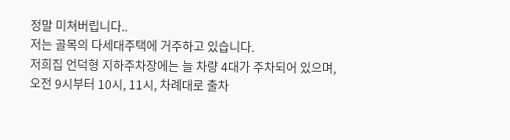정말 미쳐버립니다..
저는 골목의 다세대주택에 거주하고 있습니다.
저희집 언덕형 지하주차장에는 늘 차량 4대가 주차되어 있으며,
오전 9시부터 10시, 11시, 차례대로 출차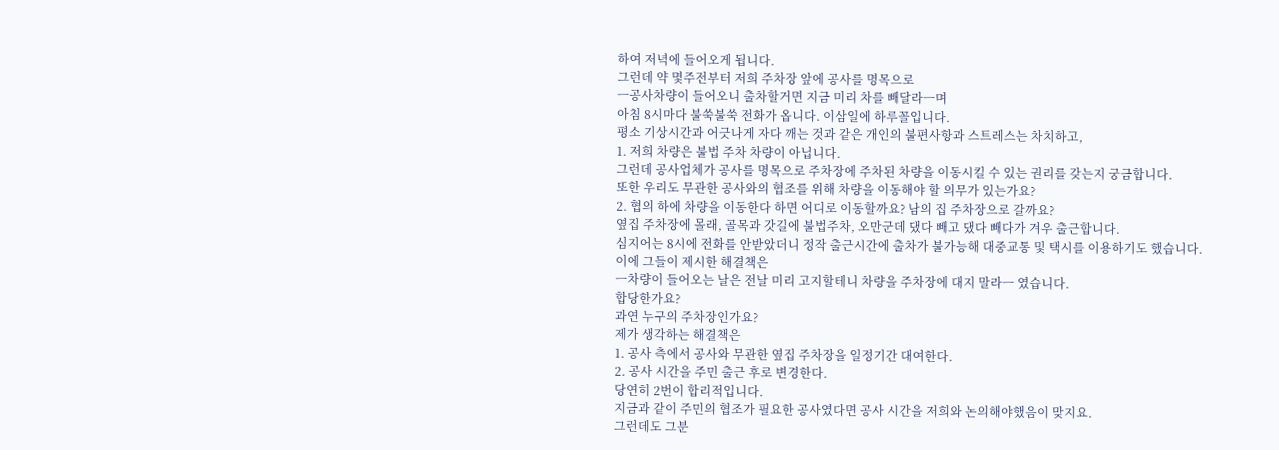하여 저녁에 들어오게 됩니다.
그런데 약 몇주전부터 저희 주차장 앞에 공사를 명목으로
ㅡ공사차량이 들어오니 출차할거면 지금 미리 차를 빼달라ㅡ며
아침 8시마다 불쑥불쑥 전화가 옵니다. 이삼일에 하루꼴입니다.
평소 기상시간과 어긋나게 자다 깨는 것과 같은 개인의 불편사항과 스트레스는 차치하고,
1. 저희 차량은 불법 주차 차량이 아닙니다.
그런데 공사업체가 공사를 명목으로 주차장에 주차된 차량을 이동시킬 수 있는 권리를 갖는지 궁금합니다.
또한 우리도 무관한 공사와의 협조를 위해 차량을 이동해야 할 의무가 있는가요?
2. 협의 하에 차량을 이동한다 하면 어디로 이동할까요? 남의 집 주차장으로 갈까요?
옆집 주차장에 몰래, 골목과 갓길에 불법주차, 오만군데 댔다 빼고 댔다 빼다가 겨우 출근합니다.
심지어는 8시에 전화를 안받았더니 정작 출근시간에 출차가 불가능해 대중교통 및 택시를 이용하기도 했습니다.
이에 그들이 제시한 해결책은
ㅡ차량이 들어오는 날은 전날 미리 고지할테니 차량을 주차장에 대지 말라ㅡ 였습니다.
합당한가요?
과연 누구의 주차장인가요?
제가 생각하는 해결책은
1. 공사 측에서 공사와 무관한 옆집 주차장을 일정기간 대여한다.
2. 공사 시간을 주민 출근 후로 변경한다.
당연히 2번이 합리적입니다.
지금과 같이 주민의 협조가 필요한 공사였다면 공사 시간을 저희와 논의해야했음이 맞지요.
그런데도 그분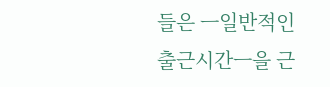들은 ㅡ일반적인 출근시간ㅡ을 근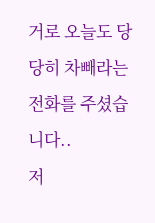거로 오늘도 당당히 차빼라는 전화를 주셨습니다..
저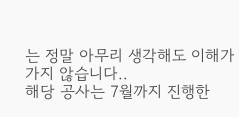는 정말 아무리 생각해도 이해가 가지 않습니다..
해당 공사는 7월까지 진행한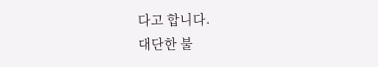다고 합니다.
대단한 불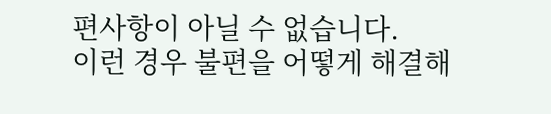편사항이 아닐 수 없습니다.
이런 경우 불편을 어떻게 해결해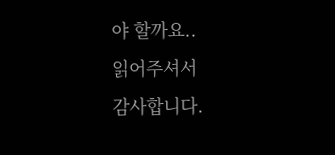야 할까요..
읽어주셔서
감사합니다.